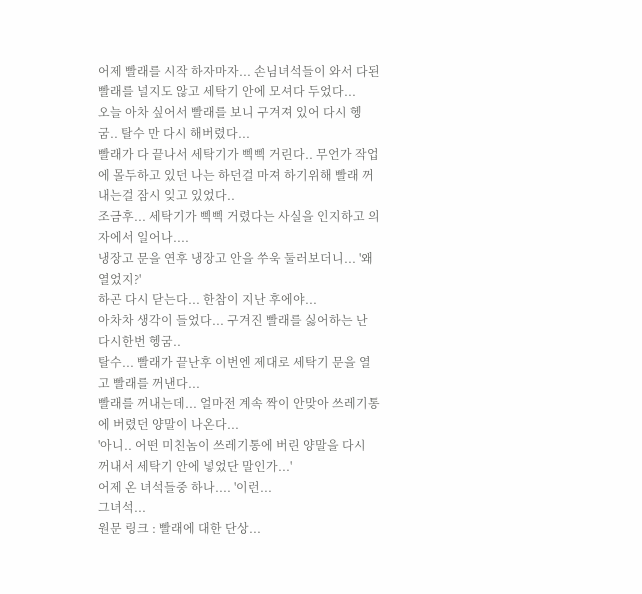어제 빨래를 시작 하자마자... 손님녀석들이 와서 다된 빨래를 널지도 않고 세탁기 안에 모셔다 두었다...
오늘 아차 싶어서 빨래를 보니 구겨져 있어 다시 헹굼.. 탈수 만 다시 해버렸다...
빨래가 다 끝나서 세탁기가 삑삑 거린다.. 무언가 작업에 몰두하고 있던 나는 하던걸 마져 하기위해 빨래 꺼내는걸 잠시 잊고 있었다..
조금후... 세탁기가 삑삑 거렸다는 사실을 인지하고 의자에서 일어나....
냉장고 문을 연후 냉장고 안을 쑤욱 둘러보더니... '왜 열었지?'
하곤 다시 닫는다... 한참이 지난 후에야...
아차차 생각이 들었다... 구겨진 빨래를 싫어하는 난 다시한번 헹굼..
탈수... 빨래가 끝난후 이번엔 제대로 세탁기 문을 열고 빨래를 꺼낸다...
빨래를 꺼내는데... 얼마전 계속 짝이 안맞아 쓰레기통에 버렸던 양말이 나온다...
'아니.. 어떤 미친놈이 쓰레기통에 버린 양말을 다시 꺼내서 세탁기 안에 넣었단 말인가...'
어제 온 녀석들중 하나.... '이런...
그녀석...
원문 링크 : 빨래에 대한 단상...